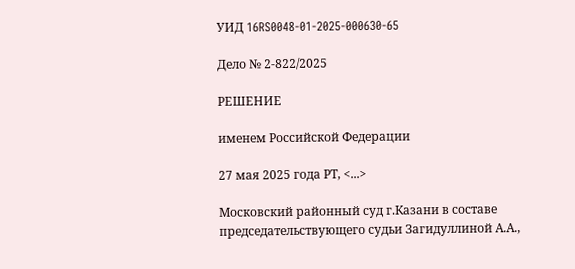УИД 16RS0048-01-2025-000630-65

Дело № 2-822/2025

РЕШЕНИЕ

именем Российской Федерации

27 мая 2025 года РТ, <...>

Московский районный суд г.Казани в составе председательствующего судьи Загидуллиной А.А.,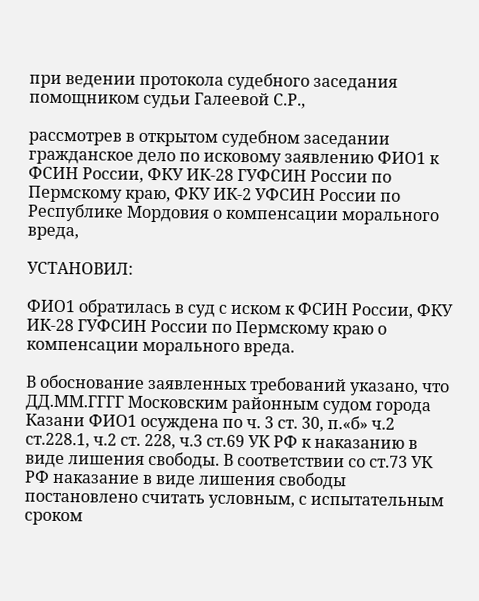при ведении протокола судебного заседания помощником судьи Галеевой С.Р.,

рассмотрев в открытом судебном заседании гражданское дело по исковому заявлению ФИО1 к ФСИН России, ФКУ ИК-28 ГУФСИН России по Пермскому краю, ФКУ ИК-2 УФСИН России по Республике Мордовия о компенсации морального вреда,

УСТАНОВИЛ:

ФИО1 обратилась в суд с иском к ФСИН России, ФКУ ИК-28 ГУФСИН России по Пермскому краю о компенсации морального вреда.

В обоснование заявленных требований указано, что ДД.ММ.ГГГГ Московским районным судом города Казани ФИО1 осуждена по ч. 3 ст. 30, п.«б» ч.2 ст.228.1, ч.2 ст. 228, ч.3 ст.69 УК РФ к наказанию в виде лишения свободы. В соответствии со ст.73 УК РФ наказание в виде лишения свободы постановлено считать условным, с испытательным сроком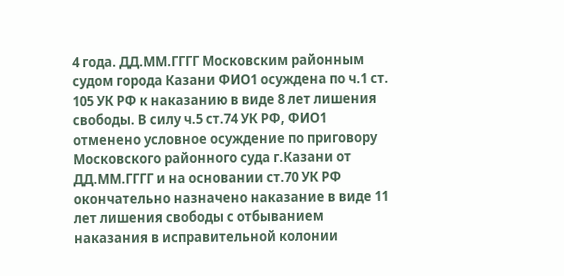4 года. ДД.ММ.ГГГГ Московским районным судом города Казани ФИО1 осуждена по ч.1 ст. 105 УК РФ к наказанию в виде 8 лет лишения свободы. В силу ч.5 ст.74 УК РФ, ФИО1 отменено условное осуждение по приговору Московского районного суда г.Казани от ДД.ММ.ГГГГ и на основании ст.70 УК РФ окончательно назначено наказание в виде 11 лет лишения свободы с отбыванием наказания в исправительной колонии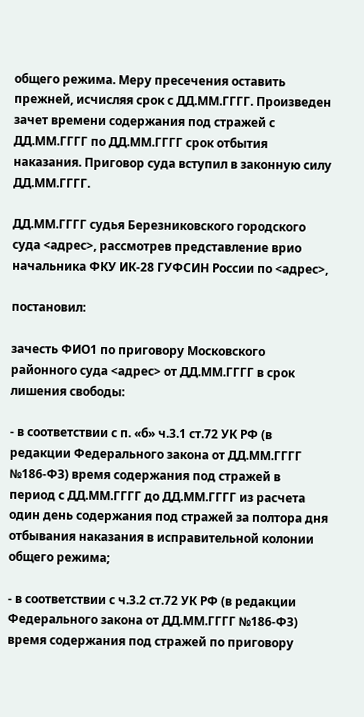общего режима. Меру пресечения оставить прежней, исчисляя срок с ДД.ММ.ГГГГ. Произведен зачет времени содержания под стражей с ДД.ММ.ГГГГ по ДД.ММ.ГГГГ срок отбытия наказания. Приговор суда вступил в законную силу ДД.ММ.ГГГГ.

ДД.ММ.ГГГГ судья Березниковского городского суда <адрес>, рассмотрев представление врио начальника ФКУ ИК-28 ГУФСИН России по <адрес>,

постановил:

зачесть ФИО1 по приговору Московского районного суда <адрес> от ДД.ММ.ГГГГ в срок лишения свободы:

- в соответствии с п. «б» ч.3.1 ст.72 УК РФ (в редакции Федерального закона от ДД.ММ.ГГГГ №186-ФЗ) время содержания под стражей в период с ДД.ММ.ГГГГ до ДД.ММ.ГГГГ из расчета один день содержания под стражей за полтора дня отбывания наказания в исправительной колонии общего режима;

- в соответствии с ч.3.2 ст.72 УК РФ (в редакции Федерального закона от ДД.ММ.ГГГГ №186-ФЗ) время содержания под стражей по приговору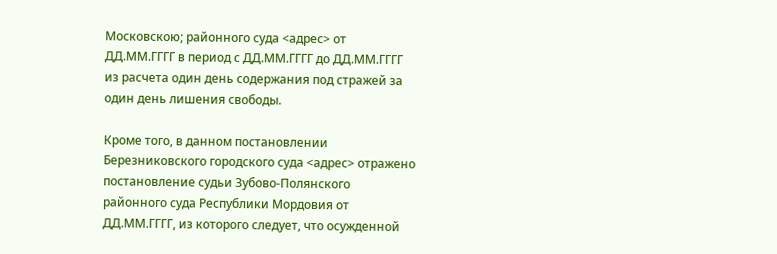Московскою; районного суда <адрес> от ДД.ММ.ГГГГ в период с ДД.ММ.ГГГГ до ДД.ММ.ГГГГ из расчета один день содержания под стражей за один день лишения свободы.

Кроме того, в данном постановлении Березниковского городского суда <адрес> отражено постановление судьи Зубово-Полянского районного суда Республики Мордовия от ДД.ММ.ГГГГ, из которого следует, что осужденной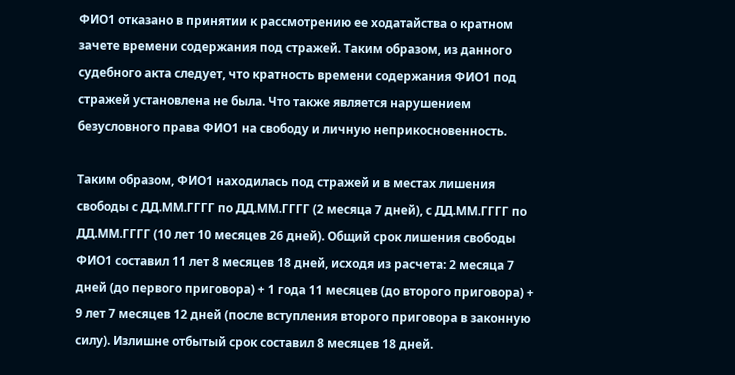ФИО1 отказано в принятии к рассмотрению ее ходатайства о кратном зачете времени содержания под стражей. Таким образом, из данного судебного акта следует, что кратность времени содержания ФИО1 под стражей установлена не была. Что также является нарушением безусловного права ФИО1 на свободу и личную неприкосновенность.

Таким образом, ФИО1 находилась под стражей и в местах лишения свободы с ДД.ММ.ГГГГ по ДД.ММ.ГГГГ (2 месяца 7 дней), с ДД.ММ.ГГГГ по ДД.ММ.ГГГГ (10 лет 10 месяцев 26 дней). Общий срок лишения свободы ФИО1 составил 11 лет 8 месяцев 18 дней, исходя из расчета: 2 месяца 7 дней (до первого приговора) + 1 года 11 месяцев (до второго приговора) + 9 лет 7 месяцев 12 дней (после вступления второго приговора в законную силу). Излишне отбытый срок составил 8 месяцев 18 дней.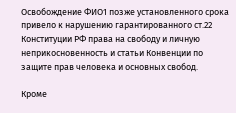Освобождение ФИО1 позже установленного срока привело к нарушению гарантированного ст.22 Конституции РФ права на свободу и личную неприкосновенность и статьи Конвенции по защите прав человека и основных свобод.

Кроме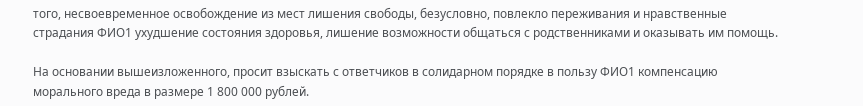того, несвоевременное освобождение из мест лишения свободы, безусловно, повлекло переживания и нравственные страдания ФИО1 ухудшение состояния здоровья, лишение возможности общаться с родственниками и оказывать им помощь.

На основании вышеизложенного, просит взыскать с ответчиков в солидарном порядке в пользу ФИО1 компенсацию морального вреда в размере 1 800 000 рублей.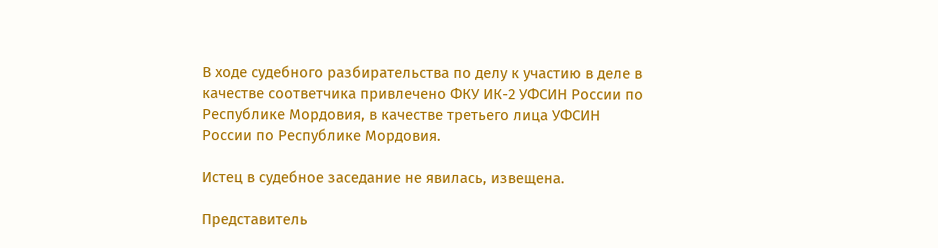В ходе судебного разбирательства по делу к участию в деле в качестве соответчика привлечено ФКУ ИК-2 УФСИН России по Республике Мордовия, в качестве третьего лица УФСИН России по Республике Мордовия.

Истец в судебное заседание не явилась, извещена.

Представитель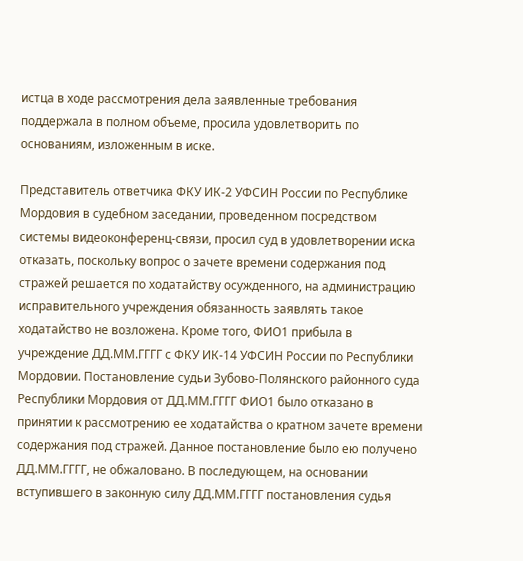истца в ходе рассмотрения дела заявленные требования поддержала в полном объеме, просила удовлетворить по основаниям, изложенным в иске.

Представитель ответчика ФКУ ИК-2 УФСИН России по Республике Мордовия в судебном заседании, проведенном посредством системы видеоконференц-связи, просил суд в удовлетворении иска отказать, поскольку вопрос о зачете времени содержания под стражей решается по ходатайству осужденного, на администрацию исправительного учреждения обязанность заявлять такое ходатайство не возложена. Кроме того, ФИО1 прибыла в учреждение ДД.ММ.ГГГГ с ФКУ ИК-14 УФСИН России по Республики Мордовии. Постановление судьи Зубово-Полянского районного суда Республики Мордовия от ДД.ММ.ГГГГ ФИО1 было отказано в принятии к рассмотрению ее ходатайства о кратном зачете времени содержания под стражей. Данное постановление было ею получено ДД.ММ.ГГГГ, не обжаловано. В последующем, на основании вступившего в законную силу ДД.ММ.ГГГГ постановления судья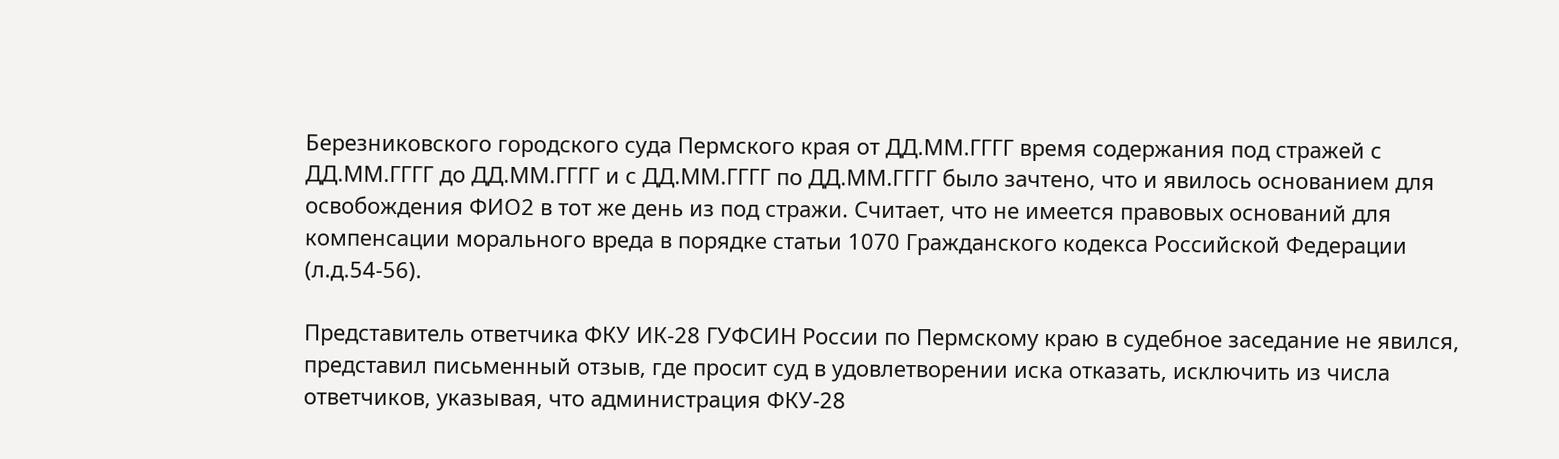Березниковского городского суда Пермского края от ДД.ММ.ГГГГ время содержания под стражей с ДД.ММ.ГГГГ до ДД.ММ.ГГГГ и с ДД.ММ.ГГГГ по ДД.ММ.ГГГГ было зачтено, что и явилось основанием для освобождения ФИО2 в тот же день из под стражи. Считает, что не имеется правовых оснований для компенсации морального вреда в порядке статьи 1070 Гражданского кодекса Российской Федерации (л.д.54-56).

Представитель ответчика ФКУ ИК-28 ГУФСИН России по Пермскому краю в судебное заседание не явился, представил письменный отзыв, где просит суд в удовлетворении иска отказать, исключить из числа ответчиков, указывая, что администрация ФКУ-28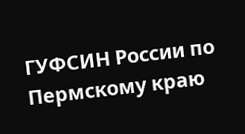ГУФСИН России по Пермскому краю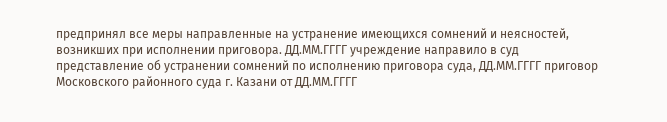предпринял все меры направленные на устранение имеющихся сомнений и неясностей, возникших при исполнении приговора. ДД.ММ.ГГГГ учреждение направило в суд представление об устранении сомнений по исполнению приговора суда, ДД.ММ.ГГГГ приговор Московского районного суда г. Казани от ДД.ММ.ГГГГ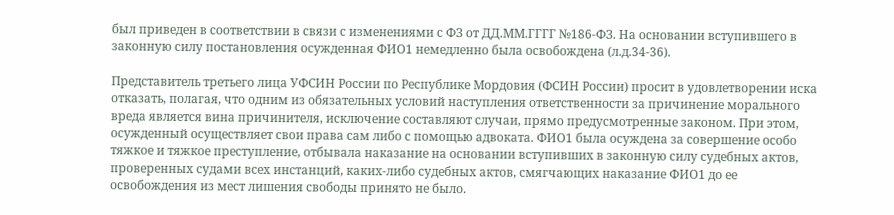был приведен в соответствии в связи с изменениями с ФЗ от ДД.ММ.ГГГГ №186-ФЗ. На основании вступившего в законную силу постановления осужденная ФИО1 немедленно была освобождена (л.д.34-36).

Представитель третьего лица УФСИН России по Республике Мордовия (ФСИН России) просит в удовлетворении иска отказать, полагая, что одним из обязательных условий наступления ответственности за причинение морального вреда является вина причинителя, исключение составляют случаи, прямо предусмотренные законом. При этом, осужденный осуществляет свои права сам либо с помощью адвоката. ФИО1 была осуждена за совершение особо тяжкое и тяжкое преступление, отбывала наказание на основании вступивших в законную силу судебных актов, проверенных судами всех инстанций, каких-либо судебных актов, смягчающих наказание ФИО1 до ее освобождения из мест лишения свободы принято не было.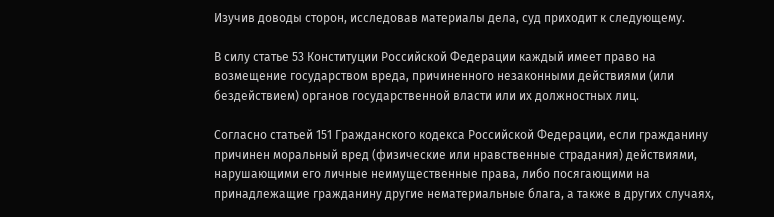Изучив доводы сторон, исследовав материалы дела, суд приходит к следующему.

В силу статье 53 Конституции Российской Федерации каждый имеет право на возмещение государством вреда, причиненного незаконными действиями (или бездействием) органов государственной власти или их должностных лиц.

Согласно статьей 151 Гражданского кодекса Российской Федерации, если гражданину причинен моральный вред (физические или нравственные страдания) действиями, нарушающими его личные неимущественные права, либо посягающими на принадлежащие гражданину другие нематериальные блага, а также в других случаях,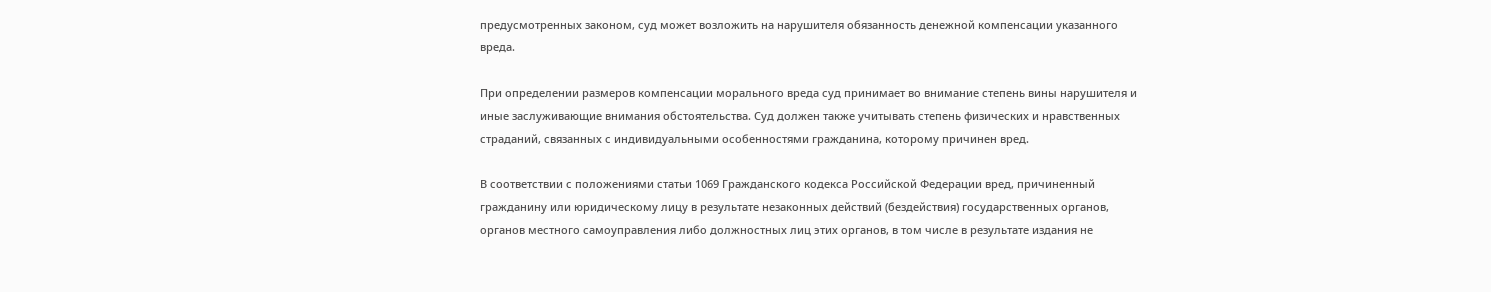предусмотренных законом, суд может возложить на нарушителя обязанность денежной компенсации указанного вреда.

При определении размеров компенсации морального вреда суд принимает во внимание степень вины нарушителя и иные заслуживающие внимания обстоятельства. Суд должен также учитывать степень физических и нравственных страданий, связанных с индивидуальными особенностями гражданина, которому причинен вред.

В соответствии с положениями статьи 1069 Гражданского кодекса Российской Федерации вред, причиненный гражданину или юридическому лицу в результате незаконных действий (бездействия) государственных органов, органов местного самоуправления либо должностных лиц этих органов, в том числе в результате издания не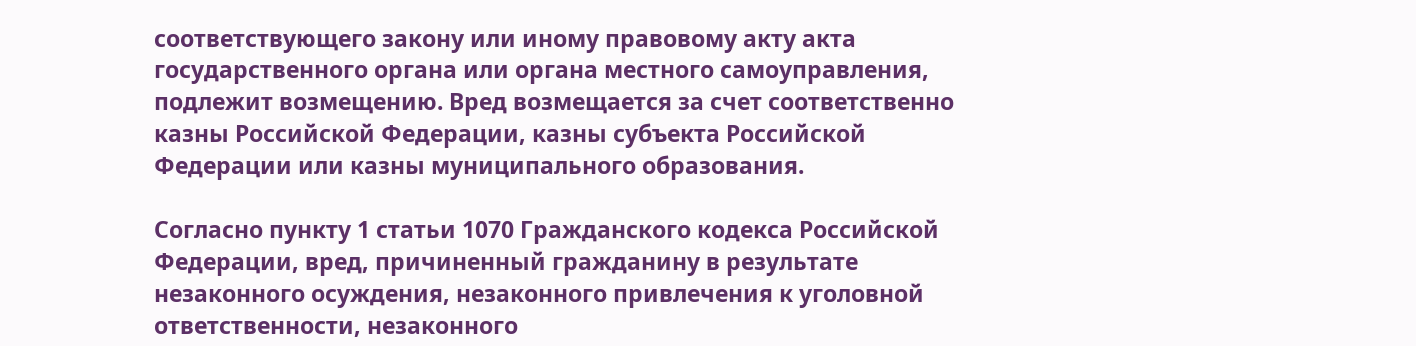соответствующего закону или иному правовому акту акта государственного органа или органа местного самоуправления, подлежит возмещению. Вред возмещается за счет соответственно казны Российской Федерации, казны субъекта Российской Федерации или казны муниципального образования.

Согласно пункту 1 статьи 1070 Гражданского кодекса Российской Федерации, вред, причиненный гражданину в результате незаконного осуждения, незаконного привлечения к уголовной ответственности, незаконного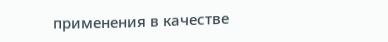применения в качестве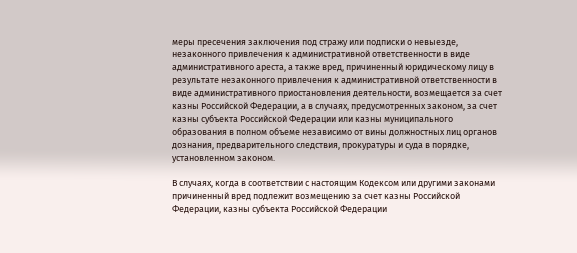меры пресечения заключения под стражу или подписки о невыезде, незаконного привлечения к административной ответственности в виде административного ареста, а также вред, причиненный юридическому лицу в результате незаконного привлечения к административной ответственности в виде административного приостановления деятельности, возмещается за счет казны Российской Федерации, а в случаях, предусмотренных законом, за счет казны субъекта Российской Федерации или казны муниципального образования в полном объеме независимо от вины должностных лиц органов дознания, предварительного следствия, прокуратуры и суда в порядке, установленном законом.

В случаях, когда в соответствии с настоящим Кодексом или другими законами причиненный вред подлежит возмещению за счет казны Российской Федерации, казны субъекта Российской Федерации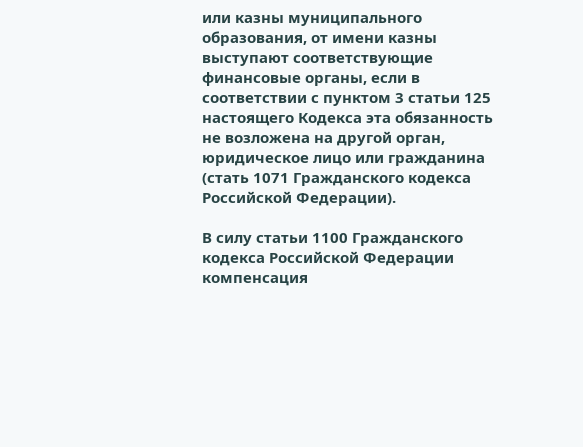или казны муниципального образования, от имени казны выступают соответствующие финансовые органы, если в соответствии с пунктом 3 статьи 125 настоящего Кодекса эта обязанность не возложена на другой орган, юридическое лицо или гражданина (стать 1071 Гражданского кодекса Российской Федерации).

В силу статьи 1100 Гражданского кодекса Российской Федерации компенсация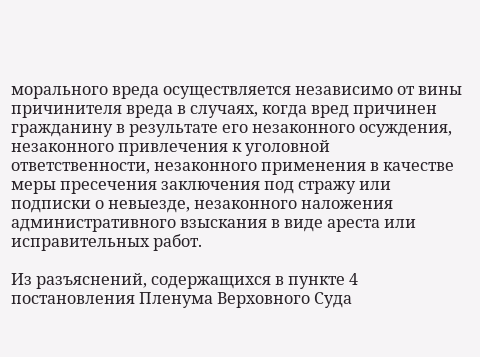морального вреда осуществляется независимо от вины причинителя вреда в случаях, когда вред причинен гражданину в результате его незаконного осуждения, незаконного привлечения к уголовной ответственности, незаконного применения в качестве меры пресечения заключения под стражу или подписки о невыезде, незаконного наложения административного взыскания в виде ареста или исправительных работ.

Из разъяснений, содержащихся в пункте 4 постановления Пленума Верховного Суда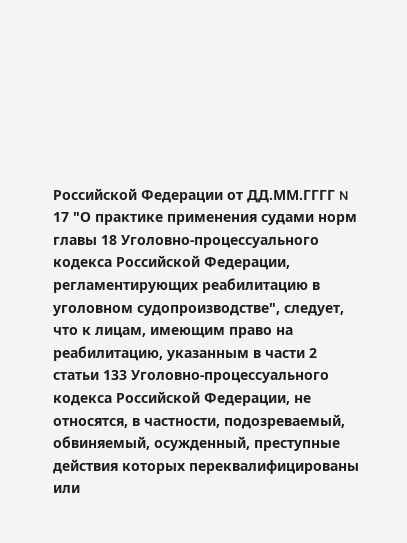Российской Федерации от ДД.ММ.ГГГГ N 17 "О практике применения судами норм главы 18 Уголовно-процессуального кодекса Российской Федерации, регламентирующих реабилитацию в уголовном судопроизводстве", следует, что к лицам, имеющим право на реабилитацию, указанным в части 2 статьи 133 Уголовно-процессуального кодекса Российской Федерации, не относятся, в частности, подозреваемый, обвиняемый, осужденный, преступные действия которых переквалифицированы или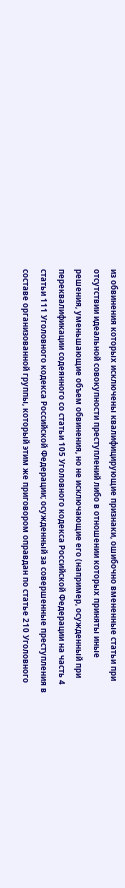из обвинения которых исключены квалифицирующие признаки, ошибочно вмененные статьи при отсутствии идеальной совокупности преступлений либо в отношении которых приняты иные решения, уменьшающие объем обвинения, но не исключающие его (например, осужденный при переквалификации содеянного со статьи 105 Уголовного кодекса Российской Федерации на часть 4 статьи 111 Уголовного кодекса Российской Федерации; осужденный за совершенные преступления в составе организованной группы, который этим же приговором оправдан по статье 210 Уголовного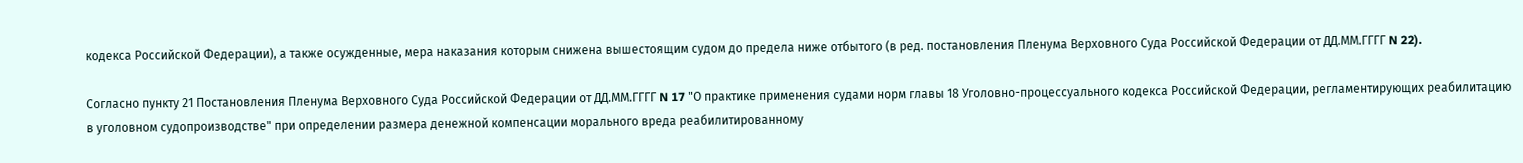кодекса Российской Федерации), а также осужденные, мера наказания которым снижена вышестоящим судом до предела ниже отбытого (в ред. постановления Пленума Верховного Суда Российской Федерации от ДД.ММ.ГГГГ N 22).

Согласно пункту 21 Постановления Пленума Верховного Суда Российской Федерации от ДД.ММ.ГГГГ N 17 "О практике применения судами норм главы 18 Уголовно-процессуального кодекса Российской Федерации, регламентирующих реабилитацию в уголовном судопроизводстве" при определении размера денежной компенсации морального вреда реабилитированному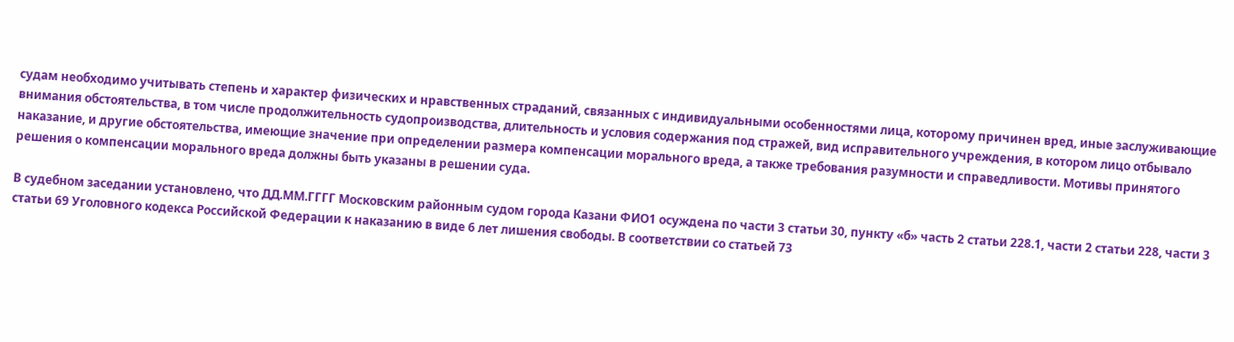судам необходимо учитывать степень и характер физических и нравственных страданий, связанных с индивидуальными особенностями лица, которому причинен вред, иные заслуживающие внимания обстоятельства, в том числе продолжительность судопроизводства, длительность и условия содержания под стражей, вид исправительного учреждения, в котором лицо отбывало наказание, и другие обстоятельства, имеющие значение при определении размера компенсации морального вреда, а также требования разумности и справедливости. Мотивы принятого решения о компенсации морального вреда должны быть указаны в решении суда.

В судебном заседании установлено, что ДД.ММ.ГГГГ Московским районным судом города Казани ФИО1 осуждена по части 3 статьи 30, пункту «б» часть 2 статьи 228.1, части 2 статьи 228, части 3 статьи 69 Уголовного кодекса Российской Федерации к наказанию в виде 6 лет лишения свободы. В соответствии со статьей 73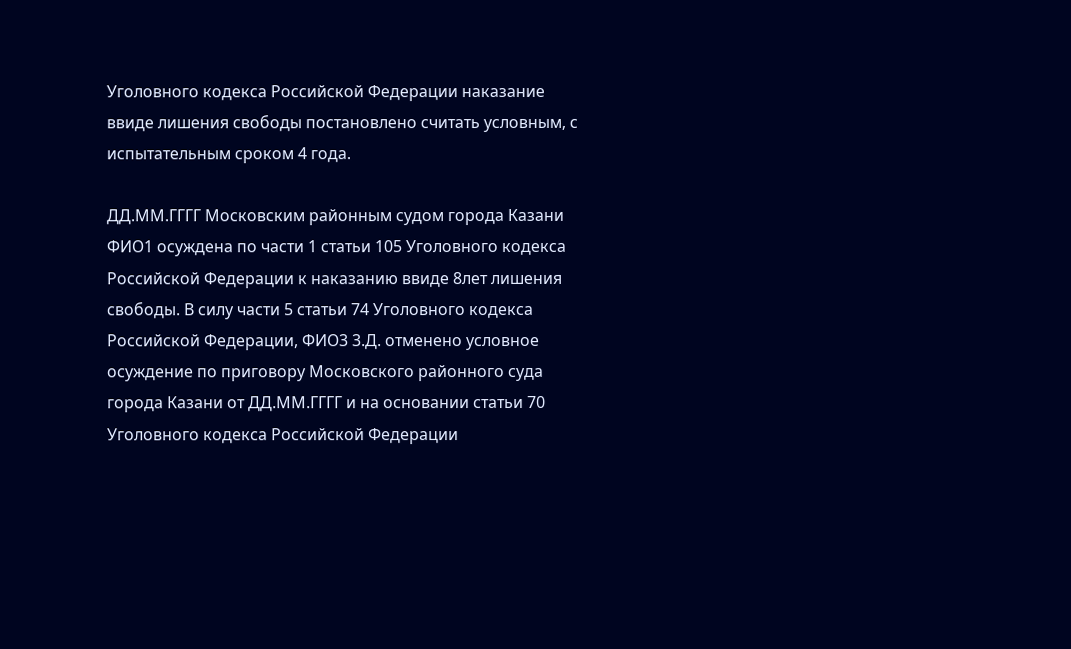Уголовного кодекса Российской Федерации наказание ввиде лишения свободы постановлено считать условным, с испытательным сроком 4 года.

ДД.ММ.ГГГГ Московским районным судом города Казани ФИО1 осуждена по части 1 статьи 105 Уголовного кодекса Российской Федерации к наказанию ввиде 8лет лишения свободы. В силу части 5 статьи 74 Уголовного кодекса Российской Федерации, ФИО3 3.Д. отменено условное осуждение по приговору Московского районного суда города Казани от ДД.ММ.ГГГГ и на основании статьи 70 Уголовного кодекса Российской Федерации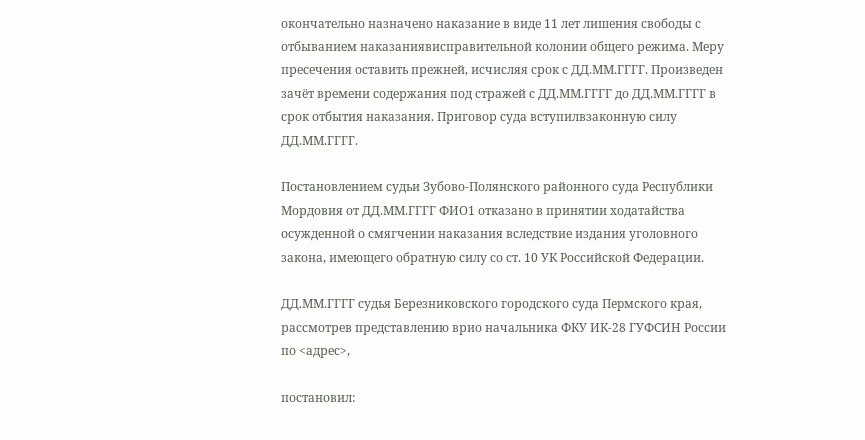окончательно назначено наказание в виде 11 лет лишения свободы с отбыванием наказаниявисправительной колонии общего режима. Меру пресечения оставить прежней, исчисляя срок с ДД.ММ.ГГГГ. Произведен зачёт времени содержания под стражей с ДД.ММ.ГГГГ до ДД.ММ.ГГГГ в срок отбытия наказания. Приговор суда вступилвзаконную силу ДД.ММ.ГГГГ.

Постановлением судьи Зубово-Полянского районного суда Республики Мордовия от ДД.ММ.ГГГГ ФИО1 отказано в принятии ходатайства осужденной о смягчении наказания вследствие издания уголовного закона, имеющего обратную силу со ст. 10 УК Российской Федерации.

ДД.ММ.ГГГГ судья Березниковского городского суда Пepмcкого края, рассмотрев представлению врио начальника ФКУ ИК-28 ГУФСИН России по <адрес>,

постановил: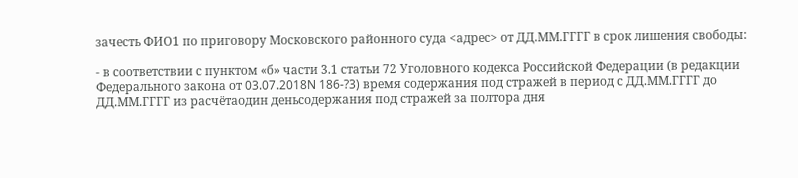зачесть ФИО1 по приговору Московского районного суда <адрес> от ДД.ММ.ГГГГ в срок лишения свободы:

- в соответствии с пунктом «б» части 3.1 статьи 72 Уголовного кодекса Российской Федерации (в редакции Федерального закона от 03.07.2018N 186-?3) время содержания под стражей в период с ДД.ММ.ГГГГ до ДД.ММ.ГГГГ из расчётаодин деньсодержания под стражей за полтора дня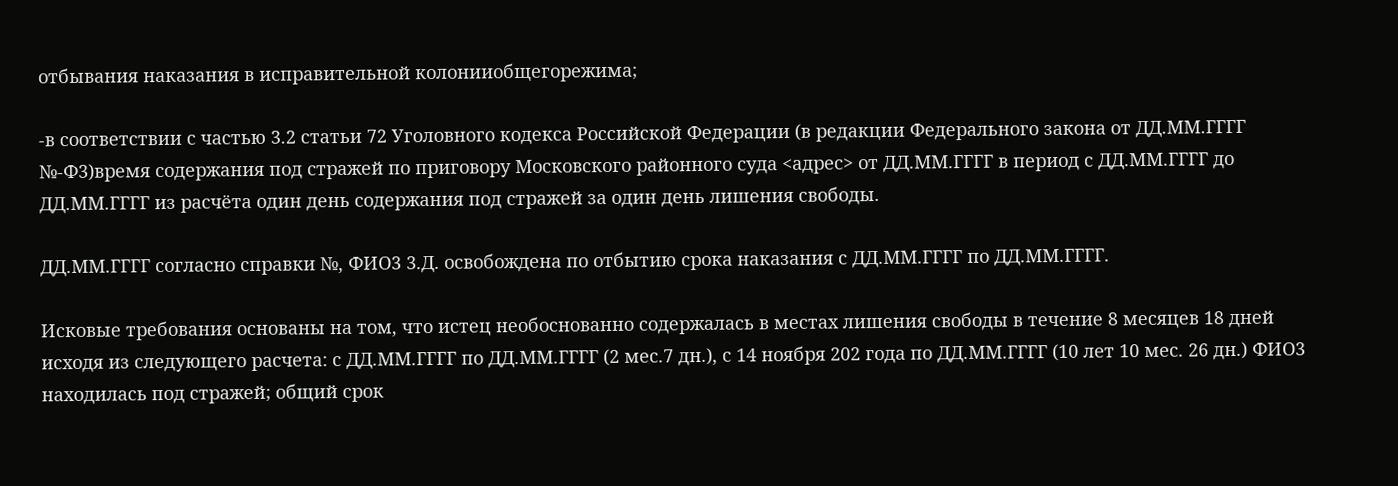отбывания наказания в исправительной колонииобщегорежима;

-в соответствии с частью 3.2 статьи 72 Уголовного кодекса Российской Федерации (в редакции Федерального закона от ДД.ММ.ГГГГ №-Ф3)время содержания под стражей по приговору Московского районного суда <адрес> от ДД.ММ.ГГГГ в период с ДД.ММ.ГГГГ до ДД.ММ.ГГГГ из расчёта один день содержания под стражей за один день лишения свободы.

ДД.ММ.ГГГГ согласно справки №, ФИО3 3.Д. освобождена по отбытию срока наказания с ДД.ММ.ГГГГ по ДД.ММ.ГГГГ.

Исковые требования основаны на том, что истец необоснованно содержалась в местах лишения свободы в течение 8 месяцев 18 дней исходя из следующего расчета: с ДД.ММ.ГГГГ по ДД.ММ.ГГГГ (2 мес.7 дн.), с 14 ноября 202 года по ДД.ММ.ГГГГ (10 лет 10 мес. 26 дн.) ФИО3 находилась под стражей; общий срок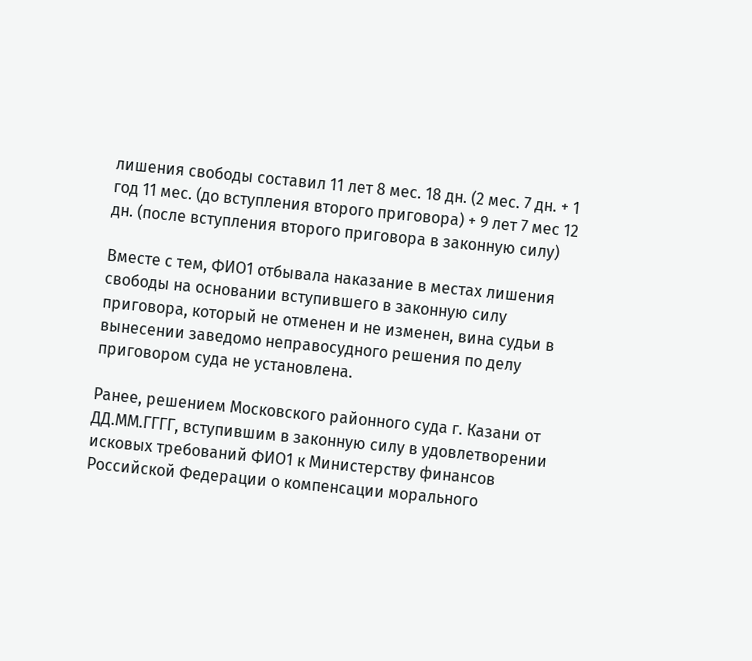лишения свободы составил 11 лет 8 мес. 18 дн. (2 мес. 7 дн. + 1 год 11 мес. (до вступления второго приговора) + 9 лет 7 мес 12 дн. (после вступления второго приговора в законную силу)

Вместе с тем, ФИО1 отбывала наказание в местах лишения свободы на основании вступившего в законную силу приговора, который не отменен и не изменен, вина судьи в вынесении заведомо неправосудного решения по делу приговором суда не установлена.

Ранее, решением Московского районного суда г. Казани от ДД.ММ.ГГГГ, вступившим в законную силу в удовлетворении исковых требований ФИО1 к Министерству финансов Российской Федерации о компенсации морального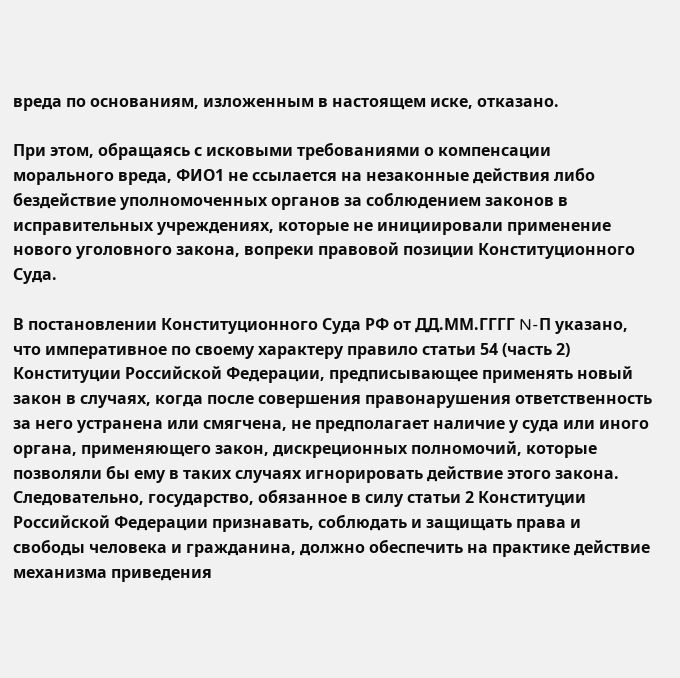вреда по основаниям, изложенным в настоящем иске, отказано.

При этом, обращаясь с исковыми требованиями о компенсации морального вреда, ФИО1 не ссылается на незаконные действия либо бездействие уполномоченных органов за соблюдением законов в исправительных учреждениях, которые не инициировали применение нового уголовного закона, вопреки правовой позиции Конституционного Суда.

В постановлении Конституционного Суда РФ от ДД.ММ.ГГГГ N-П указано, что императивное по своему характеру правило статьи 54 (часть 2) Конституции Российской Федерации, предписывающее применять новый закон в случаях, когда после совершения правонарушения ответственность за него устранена или смягчена, не предполагает наличие у суда или иного органа, применяющего закон, дискреционных полномочий, которые позволяли бы ему в таких случаях игнорировать действие этого закона. Следовательно, государство, обязанное в силу статьи 2 Конституции Российской Федерации признавать, соблюдать и защищать права и свободы человека и гражданина, должно обеспечить на практике действие механизма приведения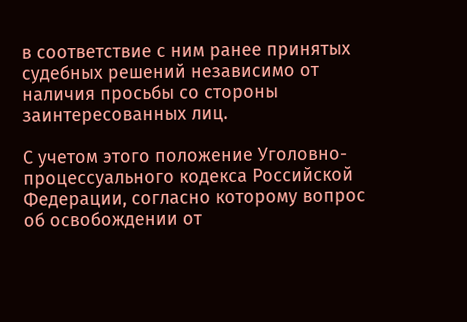в соответствие с ним ранее принятых судебных решений независимо от наличия просьбы со стороны заинтересованных лиц.

С учетом этого положение Уголовно-процессуального кодекса Российской Федерации, согласно которому вопрос об освобождении от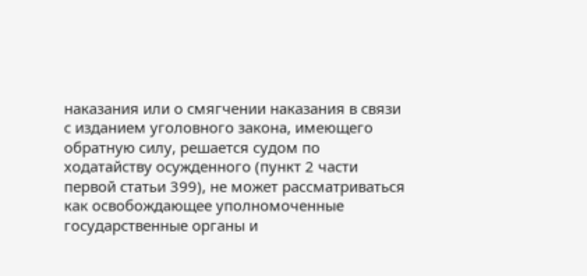наказания или о смягчении наказания в связи с изданием уголовного закона, имеющего обратную силу, решается судом по ходатайству осужденного (пункт 2 части первой статьи 399), не может рассматриваться как освобождающее уполномоченные государственные органы и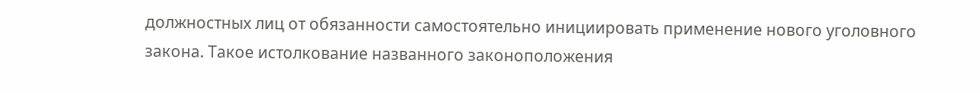должностных лиц от обязанности самостоятельно инициировать применение нового уголовного закона. Такое истолкование названного законоположения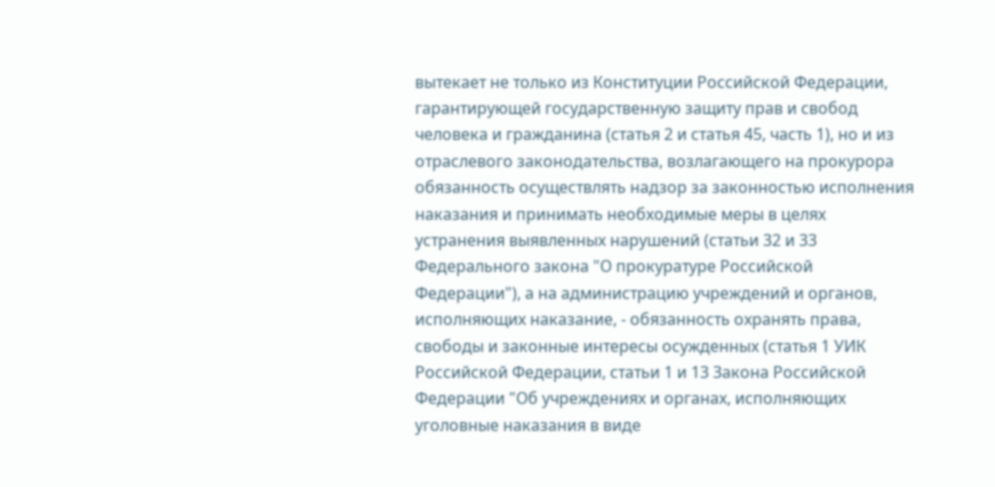вытекает не только из Конституции Российской Федерации, гарантирующей государственную защиту прав и свобод человека и гражданина (статья 2 и статья 45, часть 1), но и из отраслевого законодательства, возлагающего на прокурора обязанность осуществлять надзор за законностью исполнения наказания и принимать необходимые меры в целях устранения выявленных нарушений (статьи 32 и 33 Федерального закона "О прокуратуре Российской Федерации"), а на администрацию учреждений и органов, исполняющих наказание, - обязанность охранять права, свободы и законные интересы осужденных (статья 1 УИК Российской Федерации, статьи 1 и 13 Закона Российской Федерации "Об учреждениях и органах, исполняющих уголовные наказания в виде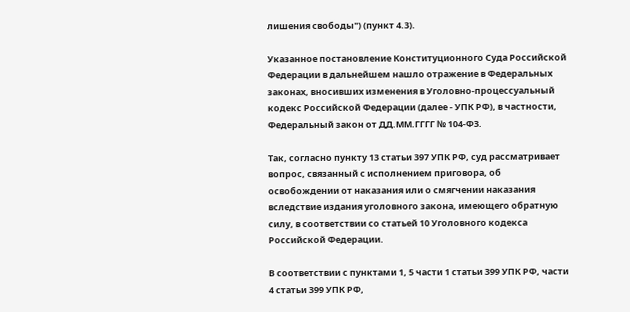лишения свободы") (пункт 4.3).

Указанное постановление Конституционного Суда Российской Федерации в дальнейшем нашло отражение в Федеральных законах, вносивших изменения в Уголовно-процессуальный кодекс Российской Федерации (далее - УПК РФ), в частности, Федеральный закон от ДД.ММ.ГГГГ № 104-ФЗ.

Так, согласно пункту 13 статьи 397 УПК РФ, суд рассматривает вопрос, связанный с исполнением приговора, об освобождении от наказания или о смягчении наказания вследствие издания уголовного закона, имеющего обратную силу, в соответствии со статьей 10 Уголовного кодекса Российской Федерации.

В соответствии с пунктами 1, 5 части 1 статьи 399 УПК РФ, части 4 статьи 399 УПК РФ,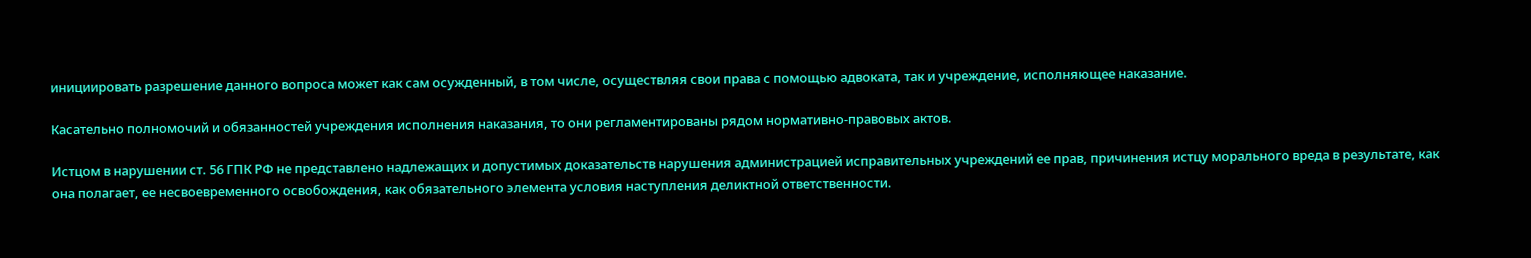инициировать разрешение данного вопроса может как сам осужденный, в том числе, осуществляя свои права с помощью адвоката, так и учреждение, исполняющее наказание.

Касательно полномочий и обязанностей учреждения исполнения наказания, то они регламентированы рядом нормативно-правовых актов.

Истцом в нарушении ст. 56 ГПК РФ не представлено надлежащих и допустимых доказательств нарушения администрацией исправительных учреждений ее прав, причинения истцу морального вреда в результате, как она полагает, ее несвоевременного освобождения, как обязательного элемента условия наступления деликтной ответственности.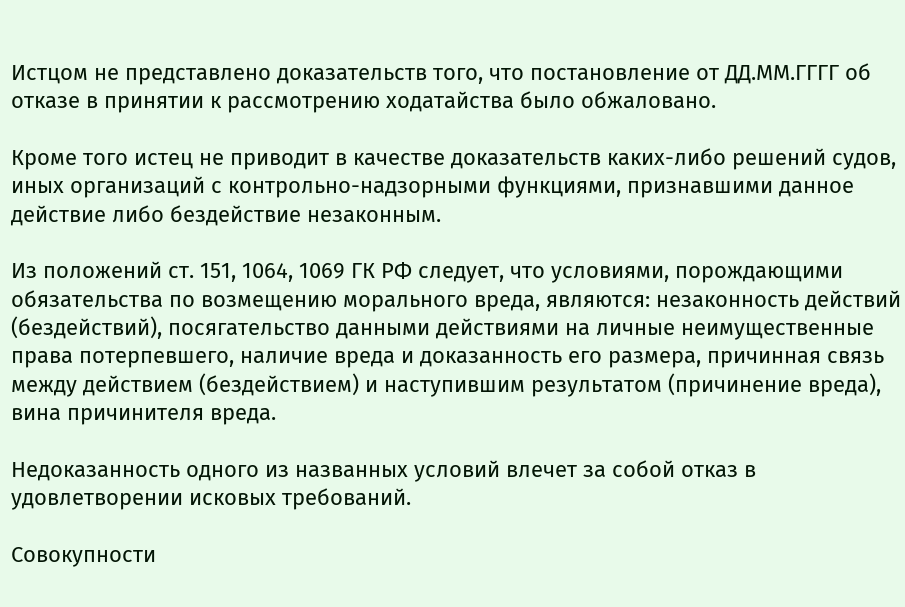Истцом не представлено доказательств того, что постановление от ДД.ММ.ГГГГ об отказе в принятии к рассмотрению ходатайства было обжаловано.

Кроме того истец не приводит в качестве доказательств каких-либо решений судов, иных организаций с контрольно-надзорными функциями, признавшими данное действие либо бездействие незаконным.

Из положений ст. 151, 1064, 1069 ГК РФ следует, что условиями, порождающими обязательства по возмещению морального вреда, являются: незаконность действий (бездействий), посягательство данными действиями на личные неимущественные права потерпевшего, наличие вреда и доказанность его размера, причинная связь между действием (бездействием) и наступившим результатом (причинение вреда), вина причинителя вреда.

Недоказанность одного из названных условий влечет за собой отказ в удовлетворении исковых требований.

Совокупности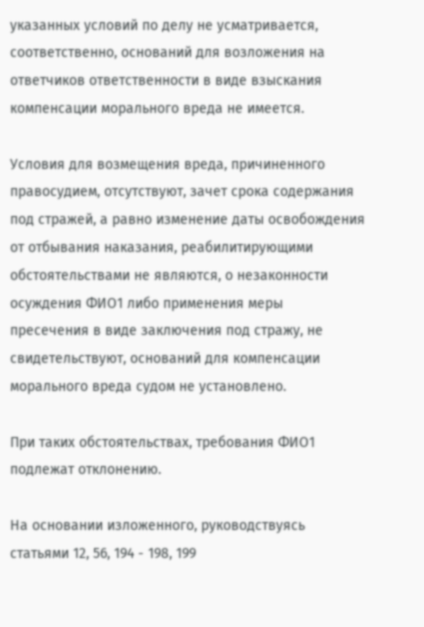указанных условий по делу не усматривается, соответственно, оснований для возложения на ответчиков ответственности в виде взыскания компенсации морального вреда не имеется.

Условия для возмещения вреда, причиненного правосудием, отсутствуют, зачет срока содержания под стражей, а равно изменение даты освобождения от отбывания наказания, реабилитирующими обстоятельствами не являются, о незаконности осуждения ФИО1 либо применения меры пресечения в виде заключения под стражу, не свидетельствуют, оснований для компенсации морального вреда судом не установлено.

При таких обстоятельствах, требования ФИО1 подлежат отклонению.

На основании изложенного, руководствуясь статьями 12, 56, 194 - 198, 199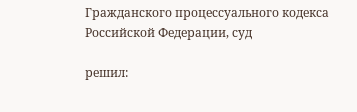Гражданского процессуального кодекса Российской Федерации, суд

решил: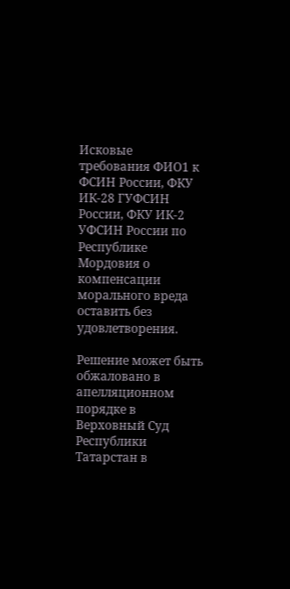Исковые требования ФИО1 к ФСИН России, ФКУ ИК-28 ГУФСИН России, ФКУ ИК-2 УФСИН России по Республике Мордовия о компенсации морального вреда оставить без удовлетворения.

Решение может быть обжаловано в апелляционном порядке в Верховный Суд Республики Татарстан в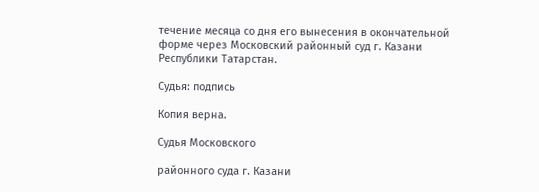течение месяца со дня его вынесения в окончательной форме через Московский районный суд г. Казани Республики Татарстан.

Судья: подпись

Копия верна.

Судья Московского

районного суда г. Казани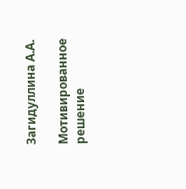Загидуллина А.А.

Мотивированное решение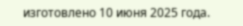изготовлено 10 июня 2025 года.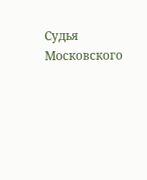Судья Московского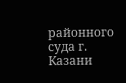районного суда г. Казани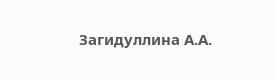Загидуллина А.А.